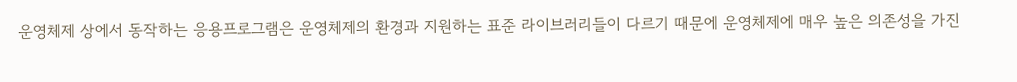운영체제 상에서 동작하는 응용프로그램은 운영체제의 환경과 지원하는 표준 라이브러리들이 다르기 때문에 운영체제에 매우 높은 의존성을 가진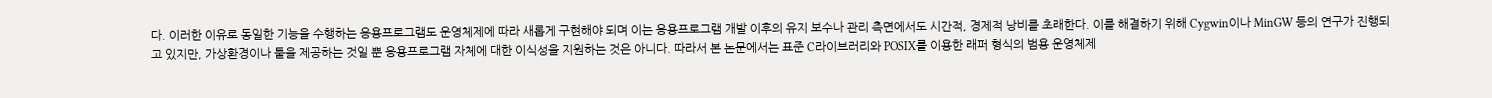다. 이러한 이유로 동일한 기능을 수행하는 응용프로그램도 운영체제에 따라 새롭게 구현해야 되며 이는 응용프로그램 개발 이후의 유지 보수나 관리 측면에서도 시간적, 경제적 낭비를 초래한다. 이를 해결하기 위해 Cygwin이나 MinGW 등의 연구가 진행되고 있지만, 가상환경이나 툴을 제공하는 것일 뿐 응용프로그램 자체에 대한 이식성을 지원하는 것은 아니다. 따라서 본 논문에서는 표준 C라이브러리와 POSIX를 이용한 래퍼 형식의 범용 운영체제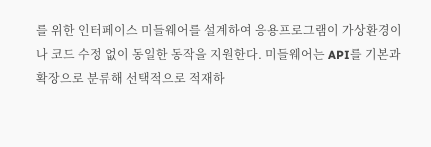를 위한 인터페이스 미들웨어를 설계하여 응용프로그램이 가상환경이나 코드 수정 없이 동일한 동작을 지원한다. 미들웨어는 API를 기본과 확장으로 분류해 선택적으로 적재하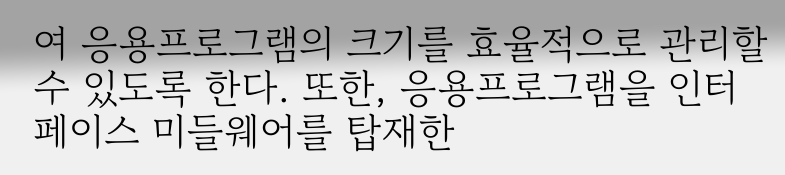여 응용프로그램의 크기를 효율적으로 관리할 수 있도록 한다. 또한, 응용프로그램을 인터페이스 미들웨어를 탑재한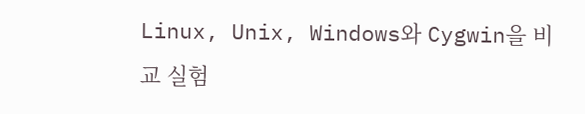Linux, Unix, Windows와 Cygwin을 비교 실험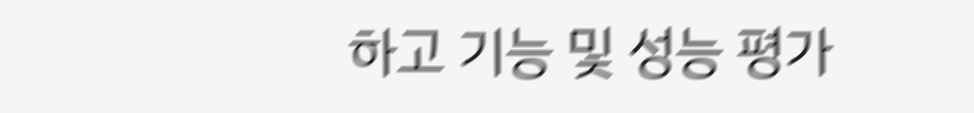하고 기능 및 성능 평가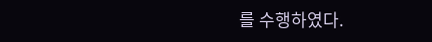를 수행하였다.